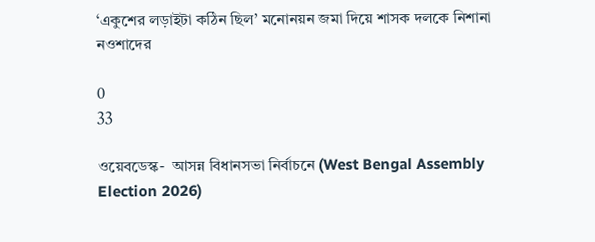‘একুশের লড়াইটা কঠিন ছিল’ মনোনয়ন জমা দিয়ে শাসক দলকে নিশানা নওশাদের

0
33

ওয়েবডেস্ক-  আসন্ন বিধানসভা নির্বাচনে (West Bengal Assembly Election 2026)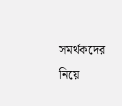সমর্থকদের নিয়ে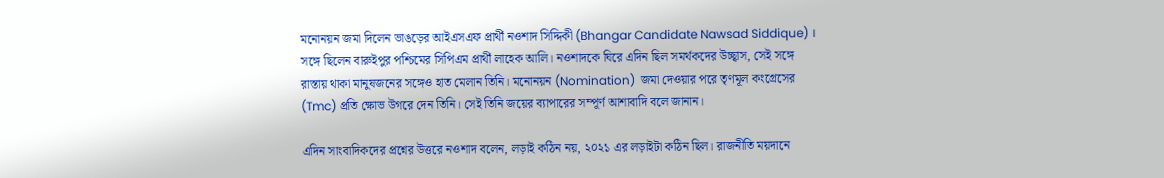মনোনয়ন জমা দিলেন ভাঙড়ের আইএসএফ প্রার্থী নওশাদ সিদ্দিকী (Bhangar Candidate Nawsad Siddique) । সঙ্গে ছিলেন বারুইপুর পশ্চিমের সিপিএম প্রার্থী লাহেক আলি। নওশাদকে ঘিরে এদিন ছিল সমর্থকদের উচ্ছ্বাস, সেই সঙ্গে রাস্তায় থাকা মানুষজনের সঙ্গেও হাত মেলান তিনি। মনোনয়ন (Nomination)  জমা দেওয়ার পরে তৃণমূল কংগ্রেসের (Tmc) প্রতি ক্ষোভ উগরে দেন তিনি। সেই তিনি জয়ের ব্যাপারের সম্পূর্ণ আশাবাদি বলে জানান।

এদিন সাংবাদিকদের প্রশ্নের উত্তরে নওশাদ বলেন, লড়াই কঠিন নয়, ২০২১ এর লড়াইটা কঠিন ছিল। রাজনীতি ময়দানে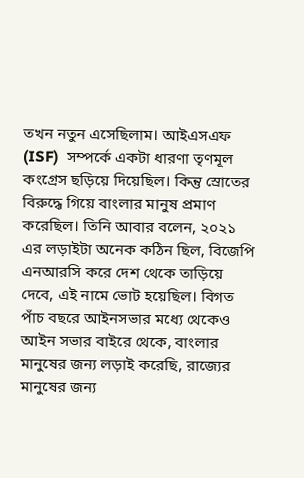তখন নতুন এসেছিলাম। আইএসএফ (ISF)  সম্পর্কে একটা ধারণা তৃণমূল কংগ্রেস ছড়িয়ে দিয়েছিল। কিন্তু স্রোতের বিরুদ্ধে গিয়ে বাংলার মানুষ প্রমাণ করেছিল। তিনি আবার বলেন, ২০২১ এর লড়াইটা অনেক কঠিন ছিল, বিজেপি এনআরসি করে দেশ থেকে তাড়িয়ে দেবে, এই নামে ভোট হয়েছিল। বিগত পাঁচ বছরে আইনসভার মধ্যে থেকেও আইন সভার বাইরে থেকে, বাংলার মানুষের জন্য লড়াই করেছি, রাজ্যের মানুষের জন্য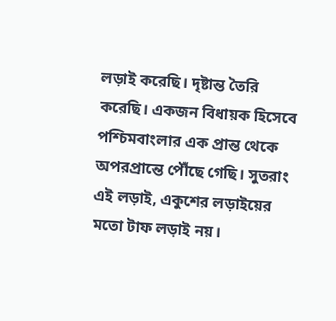লড়াই করেছি। দৃষ্টান্ত তৈরি করেছি। একজন বিধায়ক হিসেবে পশ্চিমবাংলার এক প্রান্ত থেকে অপরপ্রান্তে পৌঁছে গেছি। সুতরাং এই লড়াই, একুশের লড়াইয়ের মতো টাফ লড়াই নয়।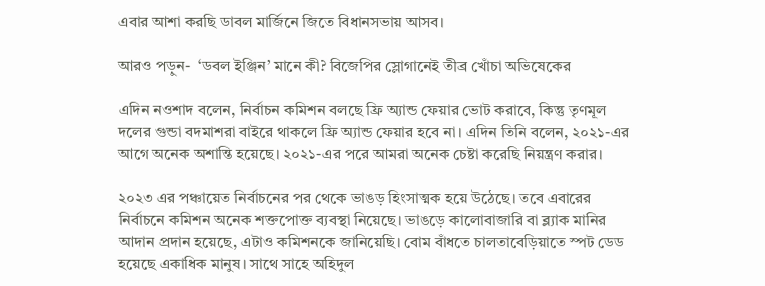এবার আশা করছি ডাবল মার্জিনে জিতে বিধানসভায় আসব।

আরও পড়ুন-  ‘ডবল ইঞ্জিন’ মানে কী? বিজেপির স্লোগানেই তীব্র খোঁচা অভিষেকের

এদিন নওশাদ বলেন, নির্বাচন কমিশন বলছে ফ্রি অ্যান্ড ফেয়ার ভোট করাবে, কিন্তু তৃণমূল দলের গুন্ডা বদমাশরা বাইরে থাকলে ফ্রি অ্যান্ড ফেয়ার হবে না। এদিন তিনি বলেন, ২০২১-এর আগে অনেক অশান্তি হয়েছে। ২০২১-এর পরে আমরা অনেক চেষ্টা করেছি নিয়ন্ত্রণ করার।

২০২৩ এর পঞ্চায়েত নির্বাচনের পর থেকে ভাঙড় হিংসাত্মক হয়ে উঠেছে। তবে এবারের নির্বাচনে কমিশন অনেক শক্তপোক্ত ব্যবস্থা নিয়েছে। ভাঙড়ে কালোবাজারি বা ব্ল্যাক মানির আদান প্রদান হয়েছে, এটাও কমিশনকে জানিয়েছি। বোম বাঁধতে চালতাবেড়িয়াতে স্পট ডেড হয়েছে একাধিক মানুষ। সাথে সাহে অহিদুল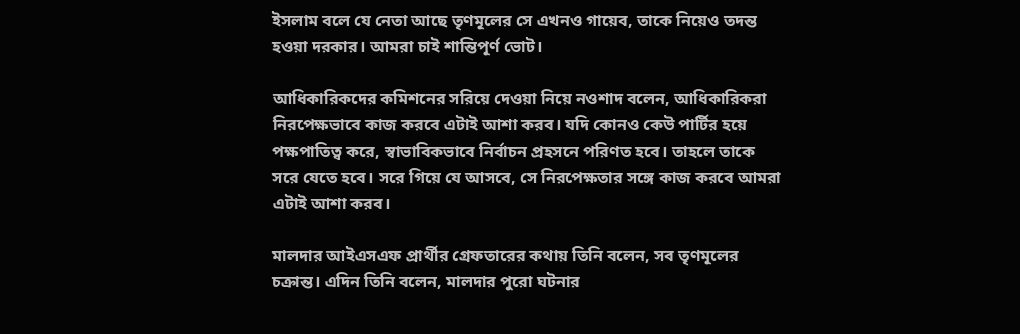ইসলাম বলে যে নেতা আছে তৃণমূলের সে এখনও গায়েব, তাকে নিয়েও তদন্ত হওয়া দরকার। আমরা চাই শান্তিপূর্ণ ভোট।

আধিকারিকদের কমিশনের সরিয়ে দেওয়া নিয়ে নওশাদ বলেন, আধিকারিকরা নিরপেক্ষভাবে কাজ করবে এটাই আশা করব। যদি কোনও কেউ পার্টির হয়ে পক্ষপাতিত্ব করে, স্বাভাবিকভাবে নির্বাচন প্রহসনে পরিণত হবে। তাহলে তাকে সরে যেতে হবে। সরে গিয়ে যে আসবে, সে নিরপেক্ষতার সঙ্গে কাজ করবে আমরা এটাই আশা করব।

মালদার আইএসএফ প্রার্থীর গ্রেফতারের কথায় তিনি বলেন, সব তৃণমূলের চক্রান্ত। এদিন তিনি বলেন, মালদার পুরো ঘটনার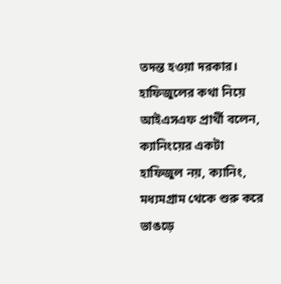তদন্ত হওয়া দরকার। হাফিজুলের কথা নিয়ে আইএসএফ প্রার্থী বলেন, ক্যানিংয়ের একটা হাফিজুল নয়, ক্যানিং, মধ্যমগ্রাম থেকে শুরু করে ভাঙড়ে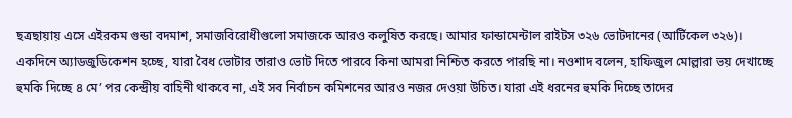ছত্রছায়ায় এসে এইরকম গুন্ডা বদমাশ, সমাজবিরোধীগুলো সমাজকে আরও কলুষিত করছে। আমার ফান্ডামেন্টাল রাইটস ৩২৬ ভোটদানের (আর্টিকেল ৩২৬)। একদিনে অ্যাডজুডিকেশন হচ্ছে, যারা বৈধ ভোটার তারাও ভোট দিতে পারবে কিনা আমরা নিশ্চিত করতে পারছি না। নওশাদ বলেন, হাফিজুল মোল্লারা ভয় দেখাচ্ছে হুমকি দিচ্ছে ৪ মে’ পর কেন্দ্রীয় বাহিনী থাকবে না, এই সব নির্বাচন কমিশনের আরও নজর দেওয়া উচিত। যারা এই ধরনের হুমকি দিচ্ছে তাদের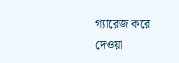গ্যারেজ করে দেওয়া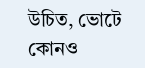উচিত, ভোটে কোনও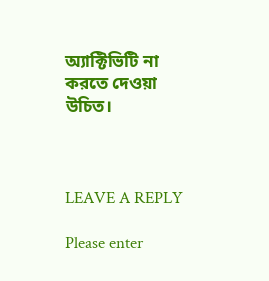অ্যাক্টিভিটি না করতে দেওয়া উচিত।



LEAVE A REPLY

Please enter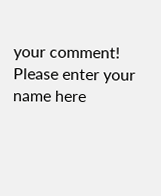your comment!
Please enter your name here